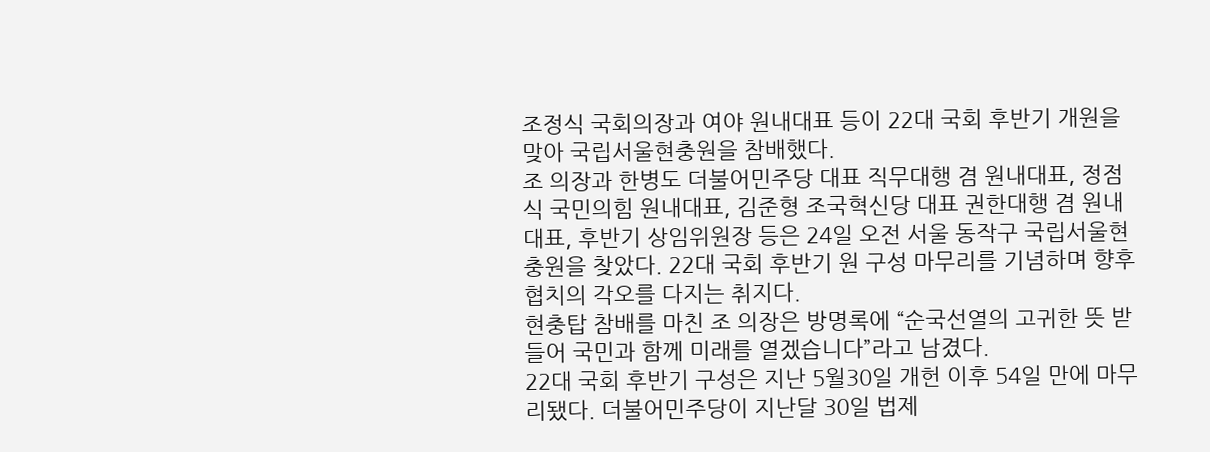조정식 국회의장과 여야 원내대표 등이 22대 국회 후반기 개원을 맞아 국립서울현충원을 참배했다.
조 의장과 한병도 더불어민주당 대표 직무대행 겸 원내대표, 정점식 국민의힘 원내대표, 김준형 조국혁신당 대표 권한대행 겸 원내대표, 후반기 상임위원장 등은 24일 오전 서울 동작구 국립서울현충원을 찾았다. 22대 국회 후반기 원 구성 마무리를 기념하며 향후 협치의 각오를 다지는 취지다.
현충탑 참배를 마친 조 의장은 방명록에 “순국선열의 고귀한 뜻 받들어 국민과 함께 미래를 열겠습니다”라고 남겼다.
22대 국회 후반기 구성은 지난 5월30일 개헌 이후 54일 만에 마무리됐다. 더불어민주당이 지난달 30일 법제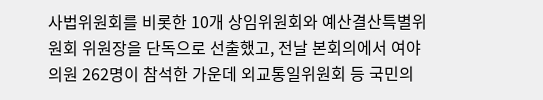사법위원회를 비롯한 10개 상임위원회와 예산결산특별위원회 위원장을 단독으로 선출했고, 전날 본회의에서 여야 의원 262명이 참석한 가운데 외교통일위원회 등 국민의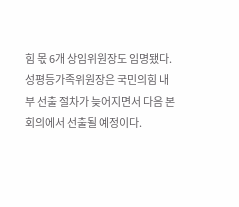힘 몫 6개 상임위원장도 임명됐다. 성평등가족위원장은 국민의힘 내부 선출 절차가 늦어지면서 다음 본회의에서 선출될 예정이다.